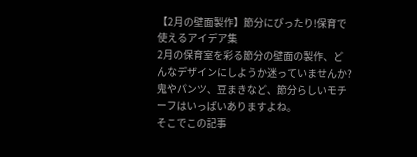【2月の壁面製作】節分にぴったり!保育で使えるアイデア集
2月の保育室を彩る節分の壁面の製作、どんなデザインにしようか迷っていませんか?
鬼やパンツ、豆まきなど、節分らしいモチーフはいっぱいありますよね。
そこでこの記事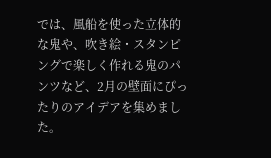では、風船を使った立体的な鬼や、吹き絵・スタンピングで楽しく作れる鬼のパンツなど、2月の壁面にぴったりのアイデアを集めました。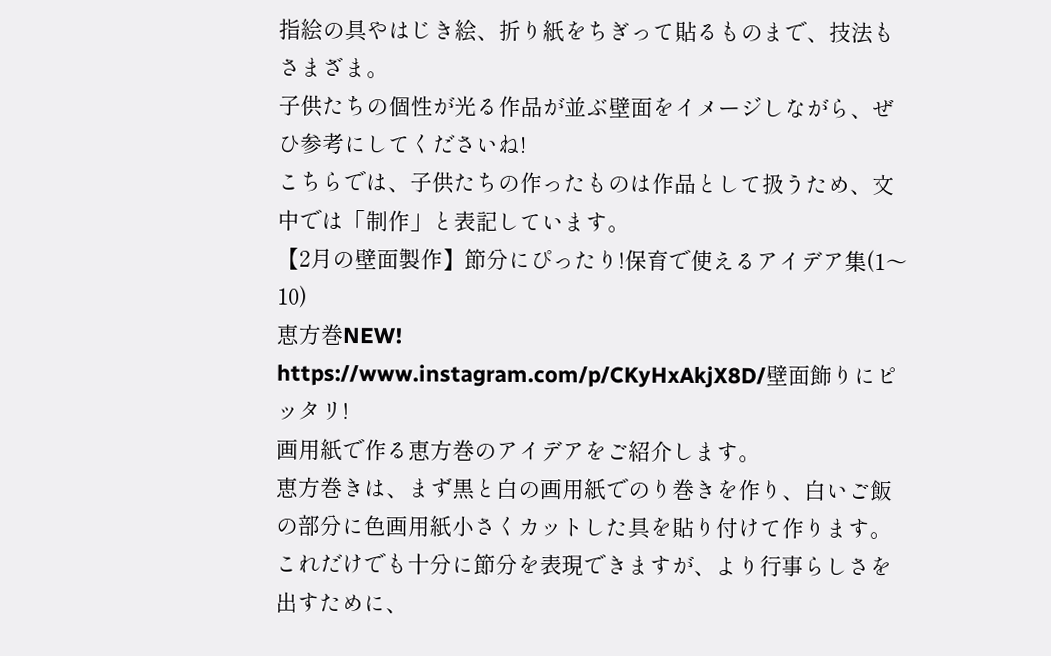指絵の具やはじき絵、折り紙をちぎって貼るものまで、技法もさまざま。
子供たちの個性が光る作品が並ぶ壁面をイメージしながら、ぜひ参考にしてくださいね!
こちらでは、子供たちの作ったものは作品として扱うため、文中では「制作」と表記しています。
【2月の壁面製作】節分にぴったり!保育で使えるアイデア集(1〜10)
恵方巻NEW!
https://www.instagram.com/p/CKyHxAkjX8D/壁面飾りにピッタリ!
画用紙で作る恵方巻のアイデアをご紹介します。
恵方巻きは、まず黒と白の画用紙でのり巻きを作り、白いご飯の部分に色画用紙小さくカットした具を貼り付けて作ります。
これだけでも十分に節分を表現できますが、より行事らしさを出すために、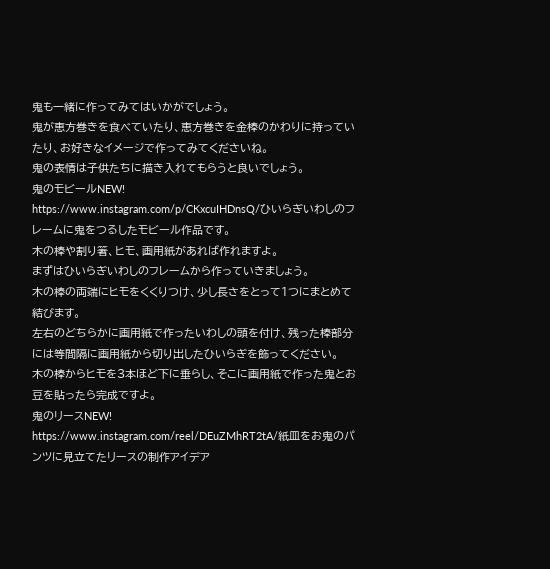鬼も一緒に作ってみてはいかがでしょう。
鬼が恵方巻きを食べていたり、恵方巻きを金棒のかわりに持っていたり、お好きなイメージで作ってみてくださいね。
鬼の表情は子供たちに描き入れてもらうと良いでしょう。
鬼のモビールNEW!
https://www.instagram.com/p/CKxcuIHDnsQ/ひいらぎいわしのフレームに鬼をつるしたモビール作品です。
木の棒や割り箸、ヒモ、画用紙があれば作れますよ。
まずはひいらぎいわしのフレームから作っていきましょう。
木の棒の両端にヒモをくくりつけ、少し長さをとって1つにまとめて結びます。
左右のどちらかに画用紙で作ったいわしの頭を付け、残った棒部分には等間隔に画用紙から切り出したひいらぎを飾ってください。
木の棒からヒモを3本ほど下に垂らし、そこに画用紙で作った鬼とお豆を貼ったら完成ですよ。
鬼のリースNEW!
https://www.instagram.com/reel/DEuZMhRT2tA/紙皿をお鬼のパンツに見立てたリースの制作アイデア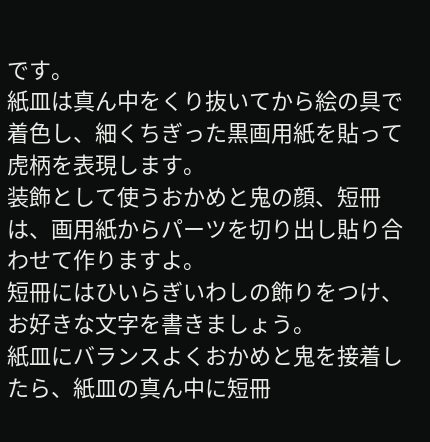です。
紙皿は真ん中をくり抜いてから絵の具で着色し、細くちぎった黒画用紙を貼って虎柄を表現します。
装飾として使うおかめと鬼の顔、短冊は、画用紙からパーツを切り出し貼り合わせて作りますよ。
短冊にはひいらぎいわしの飾りをつけ、お好きな文字を書きましょう。
紙皿にバランスよくおかめと鬼を接着したら、紙皿の真ん中に短冊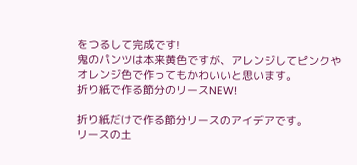をつるして完成です!
鬼のパンツは本来黄色ですが、アレンジしてピンクやオレンジ色で作ってもかわいいと思います。
折り紙で作る節分のリースNEW!

折り紙だけで作る節分リースのアイデアです。
リースの土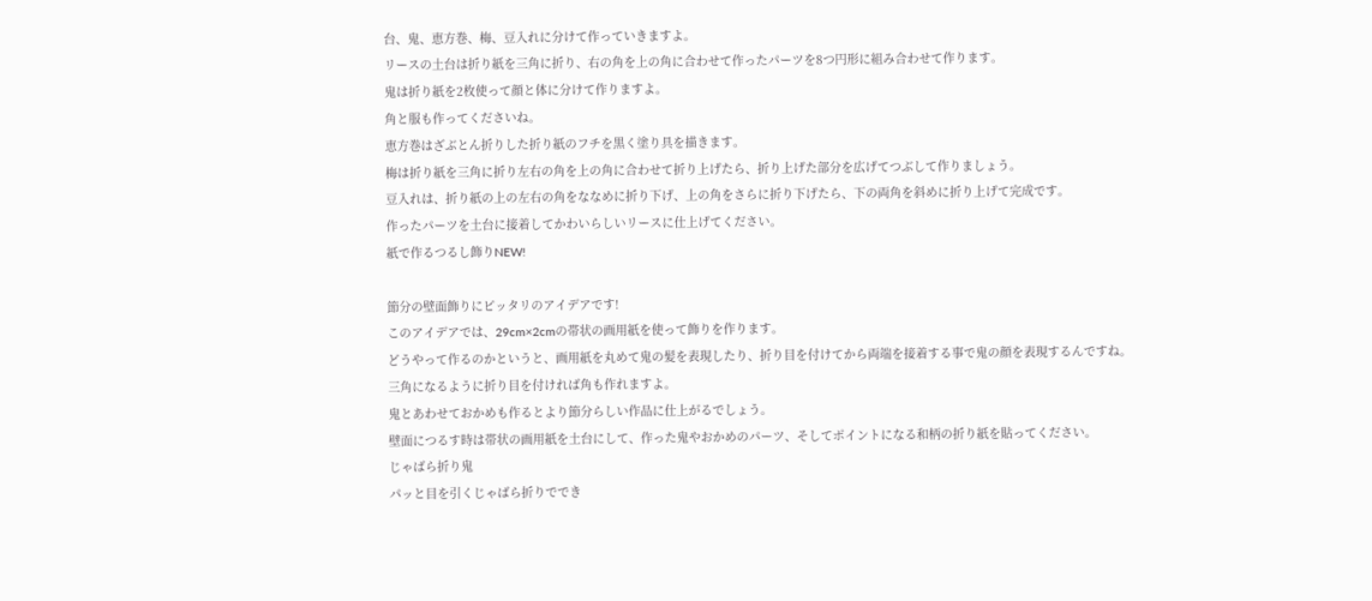台、鬼、恵方巻、梅、豆入れに分けて作っていきますよ。
リースの土台は折り紙を三角に折り、右の角を上の角に合わせて作ったパーツを8つ円形に組み合わせて作ります。
鬼は折り紙を2枚使って顔と体に分けて作りますよ。
角と服も作ってくださいね。
恵方巻はざぶとん折りした折り紙のフチを黒く塗り具を描きます。
梅は折り紙を三角に折り左右の角を上の角に合わせて折り上げたら、折り上げた部分を広げてつぶして作りましょう。
豆入れは、折り紙の上の左右の角をななめに折り下げ、上の角をさらに折り下げたら、下の両角を斜めに折り上げて完成です。
作ったパーツを土台に接着してかわいらしいリースに仕上げてください。
紙で作るつるし飾りNEW!

節分の壁面飾りにピッタリのアイデアです!
このアイデアでは、29cm×2cmの帯状の画用紙を使って飾りを作ります。
どうやって作るのかというと、画用紙を丸めて鬼の髪を表現したり、折り目を付けてから両端を接着する事で鬼の顔を表現するんですね。
三角になるように折り目を付ければ角も作れますよ。
鬼とあわせておかめも作るとより節分らしい作品に仕上がるでしょう。
壁面につるす時は帯状の画用紙を土台にして、作った鬼やおかめのパーツ、そしてポイントになる和柄の折り紙を貼ってください。
じゃばら折り鬼
パッと目を引くじゃばら折りででき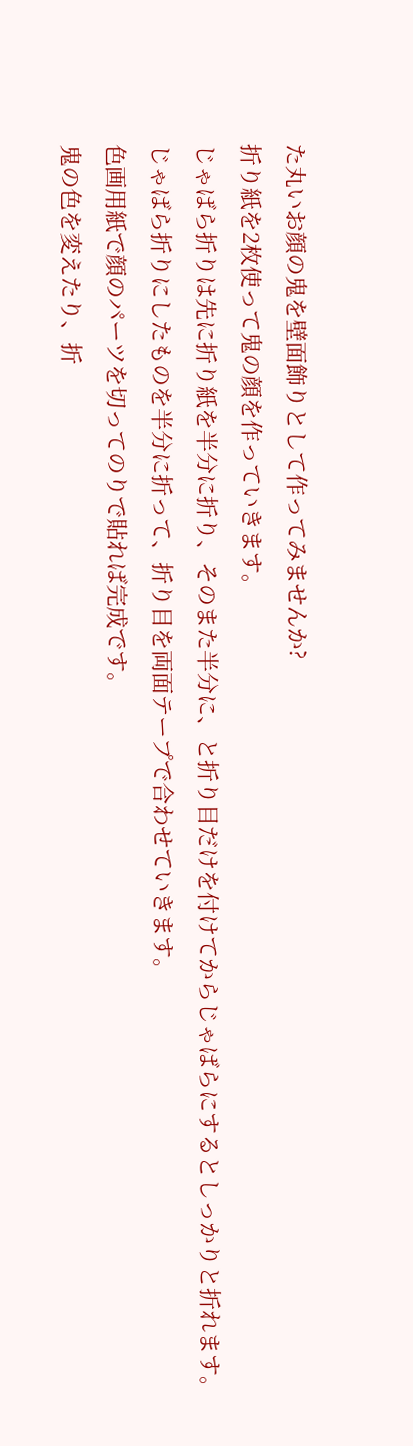た丸いお顔の鬼を壁面飾りとして作ってみませんか?
折り紙を2枚使って鬼の顔を作っていきます。
じゃばら折りは先に折り紙を半分に折り、そのまた半分に、と折り目だけを付けてからじゃばらにするとしっかりと折れます。
じゃばら折りにしたものを半分に折って、折り目を両面テープで合わせていきます。
色画用紙で顔のパーツを切ってのりで貼れば完成です。
鬼の色を変えたり、折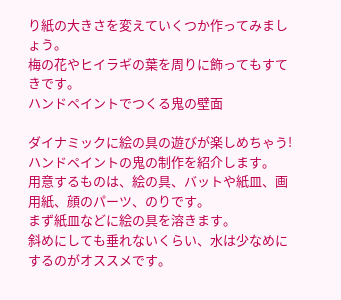り紙の大きさを変えていくつか作ってみましょう。
梅の花やヒイラギの葉を周りに飾ってもすてきです。
ハンドペイントでつくる鬼の壁面

ダイナミックに絵の具の遊びが楽しめちゃう!
ハンドペイントの鬼の制作を紹介します。
用意するものは、絵の具、バットや紙皿、画用紙、顔のパーツ、のりです。
まず紙皿などに絵の具を溶きます。
斜めにしても垂れないくらい、水は少なめにするのがオススメです。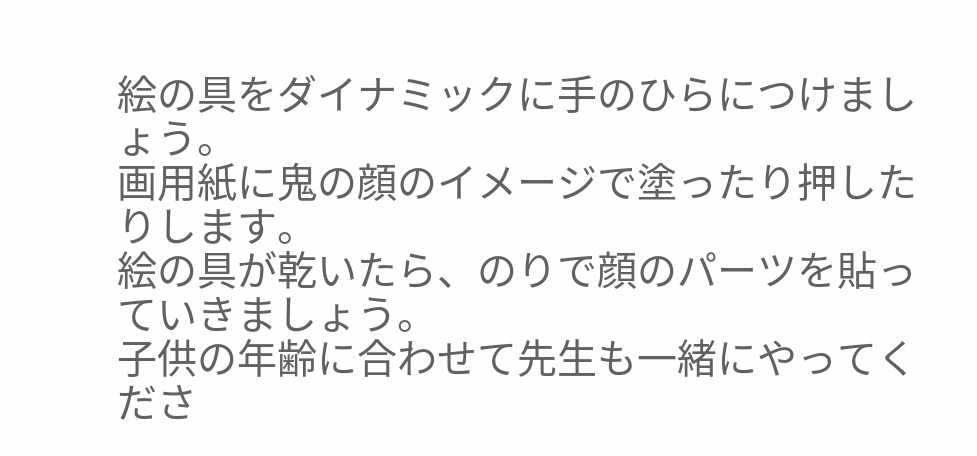絵の具をダイナミックに手のひらにつけましょう。
画用紙に鬼の顔のイメージで塗ったり押したりします。
絵の具が乾いたら、のりで顔のパーツを貼っていきましょう。
子供の年齢に合わせて先生も一緒にやってくださ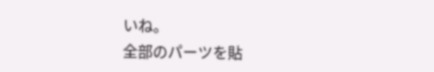いね。
全部のパーツを貼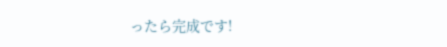ったら完成です!